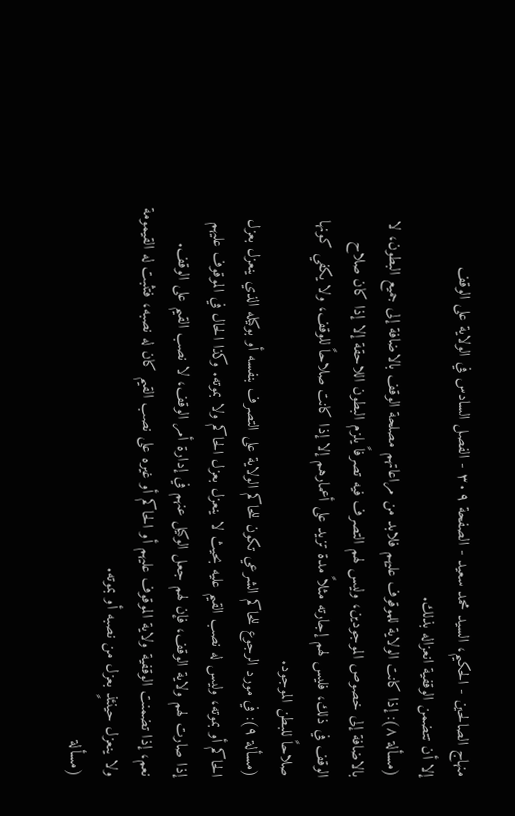منهاج الصالحين - الحكيم، السيد محمد سعيد - الصفحة ٣٠٩ - الفصل السادس في الولاية على الوقف
إلا أن تتضمن الوقفية انعزاله بذلك.
(مسألة ٨): إذا كانت الولاية للموقوف عليهم فلابد من مراعاتهم مصلحة الوقف بالاضافة إلى جميع البطون، لا بالاضافة إلى خصوص الموجودين، وليس لهم التصرف فيه تصرفاً يلزم البطون اللاحقة إلا إذا كان صلاح الوقف في ذلك، فليس لهم إجارته مثلاً مدة تزيد على أعمارهم إلا إذا كانت صلاحاً للوقف، ولا يكفي كونها صلاحاً للبطن الموجود.
(مسألة ٩): في مورد الرجوع للحاكم الشرعي تكون للحاكم الولاية على التصرف بنفسه أو بوكيله الذي ينعزل بعزل الحاكم أو بموته، وليس له نصب القيم عليه بحيث لا ينعزل بعزل الحاكم ولا بموته. وكذا الحال في الموقوف عليهم إذا صارت لهم ولاية الوقف، فإن لهم جعل الوكيل عنهم في إدارة أمر الوقف، لا نصب القيم على الوقف.
نعم، إذا تضمنت الوقفية ولاية الموقوف عليهم أو الحاكم أو غيره على نصب القيم كان له نصبه، فتثبت له القيمومة ولا ينعزل حينئذٍ بعزل من نصبه أو بموته.
(مسألة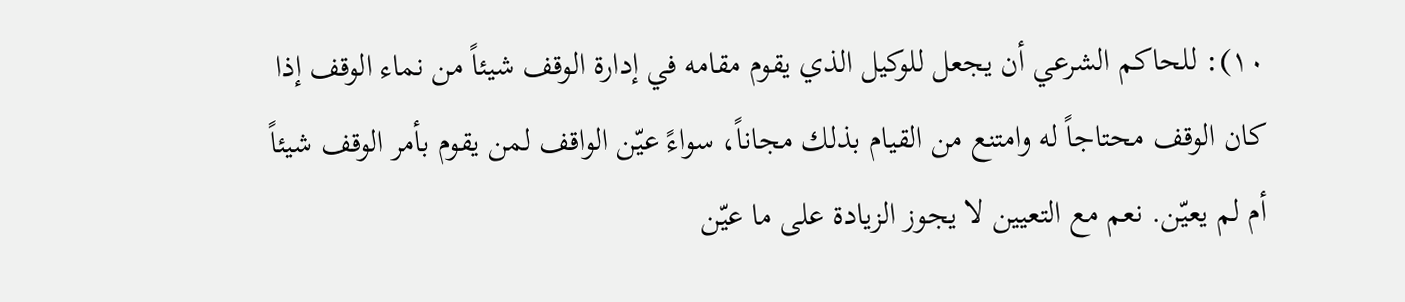١٠): للحاكم الشرعي أن يجعل للوكيل الذي يقوم مقامه في إدارة الوقف شيئاً من نماء الوقف إذا كان الوقف محتاجاً له وامتنع من القيام بذلك مجاناً، سواءً عيّن الواقف لمن يقوم بأمر الوقف شيئاً أم لم يعيّن. نعم مع التعيين لا يجوز الزيادة على ما عيّن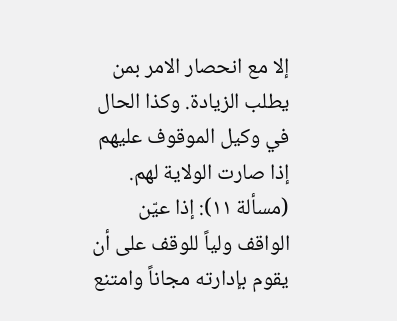إلا مع انحصار الامر بمن يطلب الزيادة. وكذا الحال في وكيل الموقوف عليهم إذا صارت الولاية لهم.
(مسألة ١١): إذا عيّن الواقف ولياً للوقف على أن يقوم بإدارته مجاناً وامتنع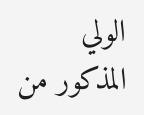الولي المذكور من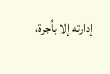إدارته إلا باُجرة،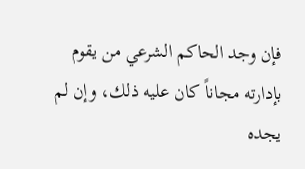فإن وجد الحاكم الشرعي من يقوم بإدارته مجاناً كان عليه ذلك، وإن لم يجده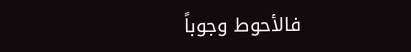فالأحوط وجوباً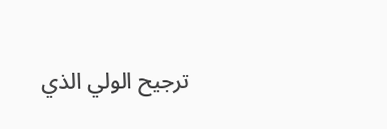ترجيح الولي الذي